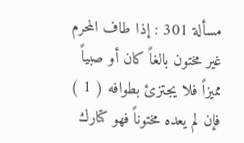مسألة 301 : إذا طاف المحرم غير مختون بالغاً كان أو صبياً مميزاً فلا يجتزئ بطوافه ( 1 ) فإن لم يعده مختوناً فهو كتارك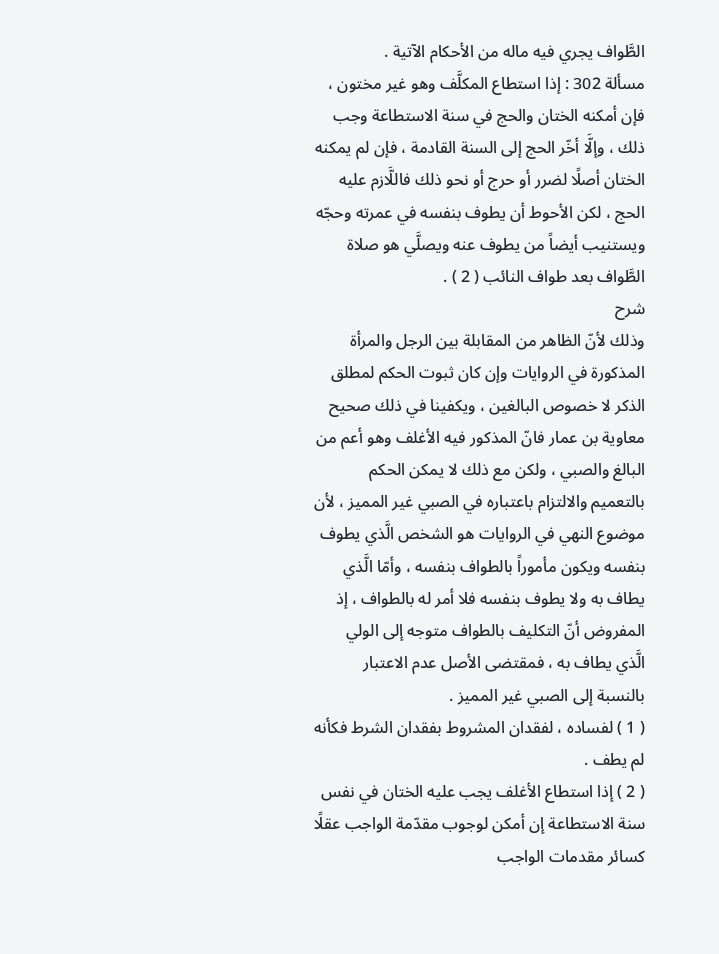الطَّواف يجري فيه ماله من الأحكام الآتية .
مسألة 302 : إذا استطاع المكلَّف وهو غير مختون ، فإن أمكنه الختان والحج في سنة الاستطاعة وجب ذلك ، وإلَّا أخّر الحج إلى السنة القادمة ، فإن لم يمكنه الختان أصلًا لضرر أو حرج أو نحو ذلك فاللَّازم عليه الحج ، لكن الأحوط أن يطوف بنفسه في عمرته وحجّه ويستنيب أيضاً من يطوف عنه ويصلَّي هو صلاة الطَّواف بعد طواف النائب ( 2 ) .
شرح
وذلك لأنّ الظاهر من المقابلة بين الرجل والمرأة المذكورة في الروايات وإن كان ثبوت الحكم لمطلق الذكر لا خصوص البالغين ، ويكفينا في ذلك صحيح معاوية بن عمار فانّ المذكور فيه الأغلف وهو أعم من البالغ والصبي ، ولكن مع ذلك لا يمكن الحكم بالتعميم والالتزام باعتباره في الصبي غير المميز ، لأن موضوع النهي في الروايات هو الشخص الَّذي يطوف بنفسه ويكون مأموراً بالطواف بنفسه ، وأمّا الَّذي يطاف به ولا يطوف بنفسه فلا أمر له بالطواف ، إذ المفروض أنّ التكليف بالطواف متوجه إلى الولي الَّذي يطاف به ، فمقتضى الأصل عدم الاعتبار بالنسبة إلى الصبي غير المميز .
( 1 ) لفساده ، لفقدان المشروط بفقدان الشرط فكأنه لم يطف .
( 2 ) إذا استطاع الأغلف يجب عليه الختان في نفس سنة الاستطاعة إن أمكن لوجوب مقدّمة الواجب عقلًا كسائر مقدمات الواجب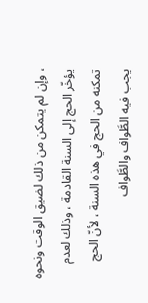، وإن لم يتمكن من ذلك لضيق الوقت ونحوه يؤخّر الحج إلى السنة القادمة ، وذلك لعدم تمكنه من الحج في هذه السنة ، لأنّ الحج يجب فيه الطَّواف والطَّواف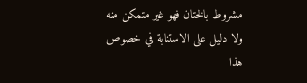مشروط بالختان فهو غير متمكن منه ولا دليل على الاستنابة في خصوص هذا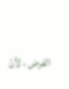الفرض ، لأنّ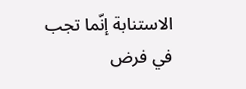الاستنابة إنّما تجب في فرض